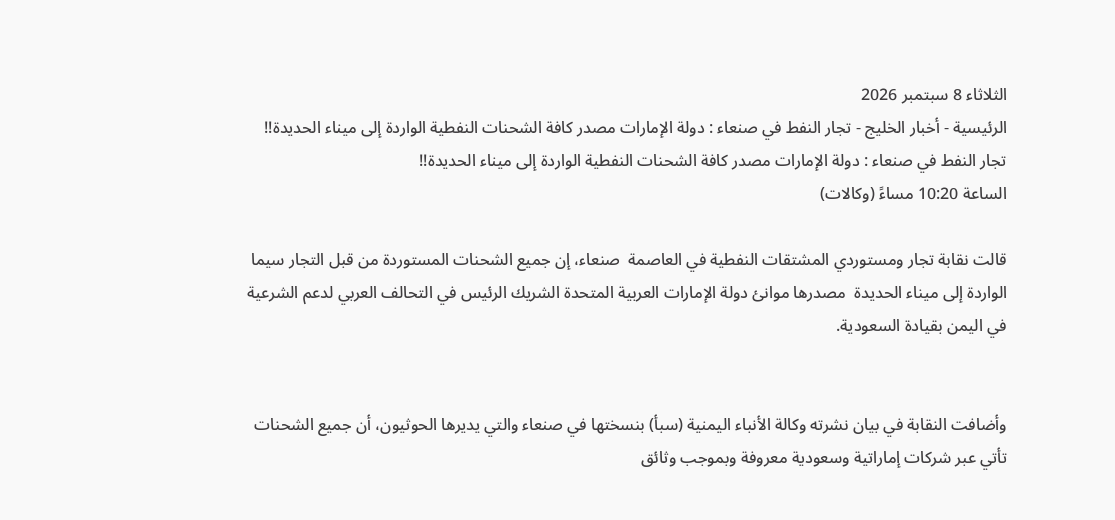الثلاثاء 8 سبتمبر 2026
الرئيسية - أخبار الخليج - تجار النفط في صنعاء : دولة الإمارات مصدر كافة الشحنات النفطية الواردة إلى ميناء الحديدة!!
تجار النفط في صنعاء : دولة الإمارات مصدر كافة الشحنات النفطية الواردة إلى ميناء الحديدة!!
الساعة 10:20 مساءً (وكالات)

قالت نقابة تجار ومستوردي المشتقات النفطية في العاصمة  صنعاء، إن جميع الشحنات المستوردة من قبل التجار سيما الواردة إلى ميناء الحديدة  مصدرها موانئ دولة الإمارات العربية المتحدة الشريك الرئيس في التحالف العربي لدعم الشرعية في اليمن بقيادة السعودية.


وأضافت النقابة في بيان نشرته وكالة الأنباء اليمنية (سبأ) بنسختها في صنعاء والتي يديرها الحوثيون، أن جميع الشحنات تأتي عبر شركات إماراتية وسعودية معروفة وبموجب وثائق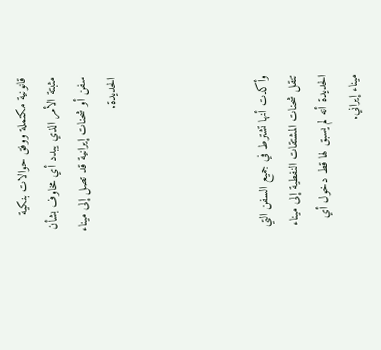قانونية مكتملة ووفق حوالات بنكية مثبتة الأمر الذي يبدد أي مخاوف بشأن سفن أو شحنات إيرانية قد تصل إلى ميناء الحديدة.




وأكدت أنها تشترط في جميع السفن التي تنقل شحنات المشتقات النفطية إلى ميناء الحديدة أنه لم يسبق لها قط دخول أي ميناء إيراني.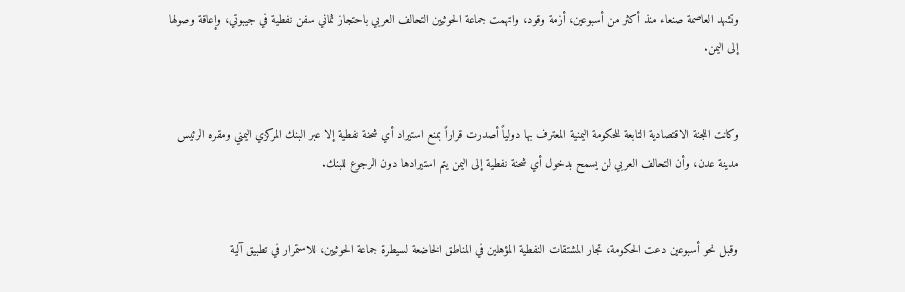وتشهد العاصمة صنعاء منذ أكثر من أسبوعين، أزمة وقود، واتهمت جماعة الحوثيين التحالف العربي باحتجاز ثماني سفن نفطية في جيبوتي، وإعاقة وصولها إلى اليمن.


وكانت اللجنة الاقتصادية التابعة للحكومة اليمنية المعترف بها دولياً أصدرت قراراً بمنع استيراد أي شحنة نفطية إلا عبر البنك المركزي اليمني ومقره الرئيس مدينة عدن، وأن التحالف العربي لن يسمح بدخول أي شحنة نفطية إلى اليمن يتم استيرادها دون الرجوع للبنك.


وقبل نحو أسبوعين دعت الحكومة، تجار المشتقات النفطية المؤهلين في المناطق الخاضعة لسيطرة جماعة الحوثيين، للاستمرار في تطبيق آلية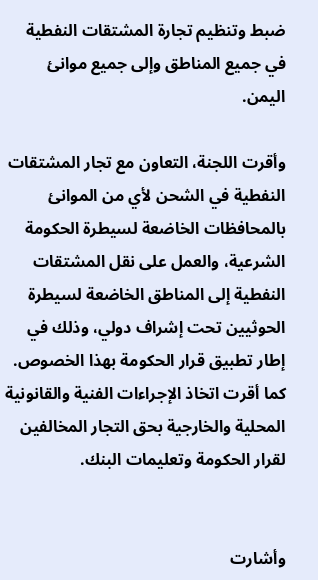ضبط وتنظيم تجارة المشتقات النفطية في جميع المناطق وإلى جميع موانئ اليمن.

وأقرت اللجنة، التعاون مع تجار المشتقات النفطية في الشحن لأي من الموانئ بالمحافظات الخاضعة لسيطرة الحكومة الشرعية، والعمل على نقل المشتقات النفطية إلى المناطق الخاضعة لسيطرة الحوثيين تحت إشراف دولي، وذلك في إطار تطبيق قرار الحكومة بهذا الخصوص. كما أقرت اتخاذ الإجراءات الفنية والقانونية المحلية والخارجية بحق التجار المخالفين لقرار الحكومة وتعليمات البنك.


وأشارت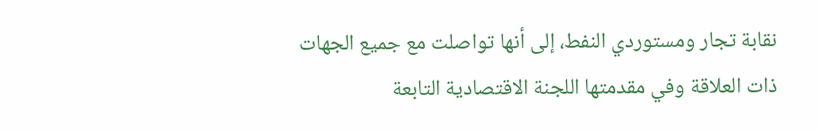نقابة تجار ومستوردي النفط، إلى أنها تواصلت مع جميع الجهات ذات العلاقة وفي مقدمتها اللجنة الاقتصادية التابعة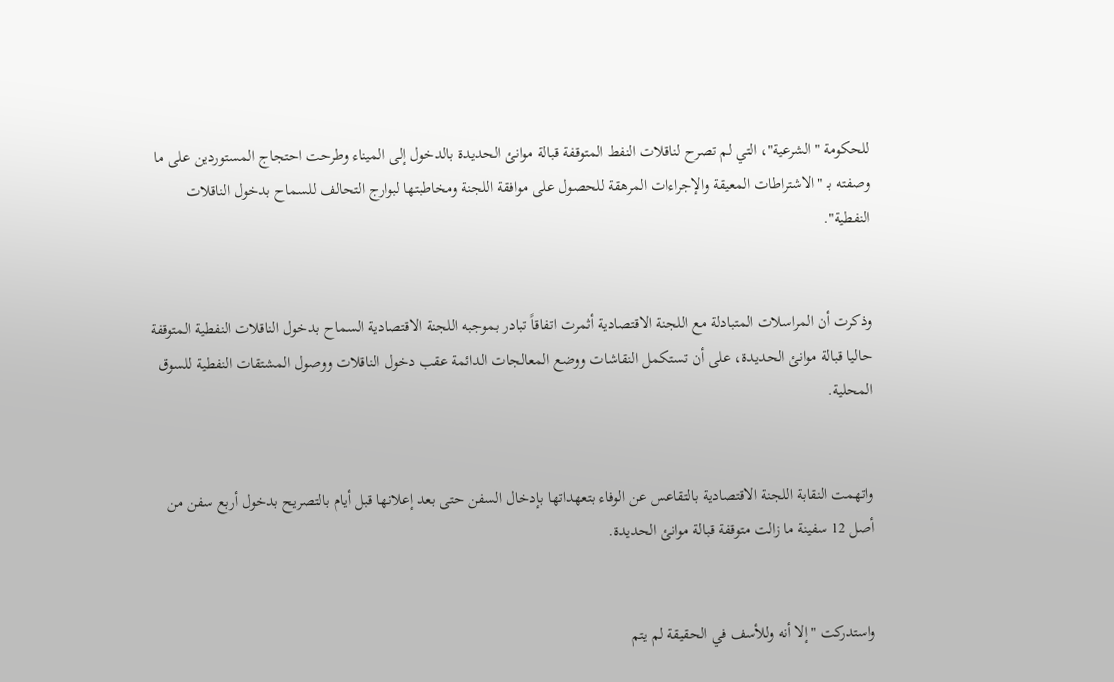للحكومة "الشرعية"، التي لم تصرح لناقلات النفط المتوقفة قبالة موانئ الحديدة بالدخول إلى الميناء وطرحت احتجاج المستوردين على ما وصفته بـ "الاشتراطات المعيقة والإجراءات المرهقة للحصول على موافقة اللجنة ومخاطبتها لبوارج التحالف للسماح بدخول الناقلات النفطية".


وذكرت أن المراسلات المتبادلة مع اللجنة الاقتصادية أثمرت اتفاقاً تبادر بموجبه اللجنة الاقتصادية السماح بدخول الناقلات النفطية المتوقفة حاليا قبالة موانئ الحديدة، على أن تستكمل النقاشات ووضع المعالجات الدائمة عقب دخول الناقلات ووصول المشتقات النفطية للسوق المحلية.


واتهمت النقابة اللجنة الاقتصادية بالتقاعس عن الوفاء بتعهداتها بإدخال السفن حتى بعد إعلانها قبل أيام بالتصريح بدخول أربع سفن من أصل 12 سفينة ما زالت متوقفة قبالة موانئ الحديدة.


واستدركت "إلا أنه وللأسف في الحقيقة لم يتم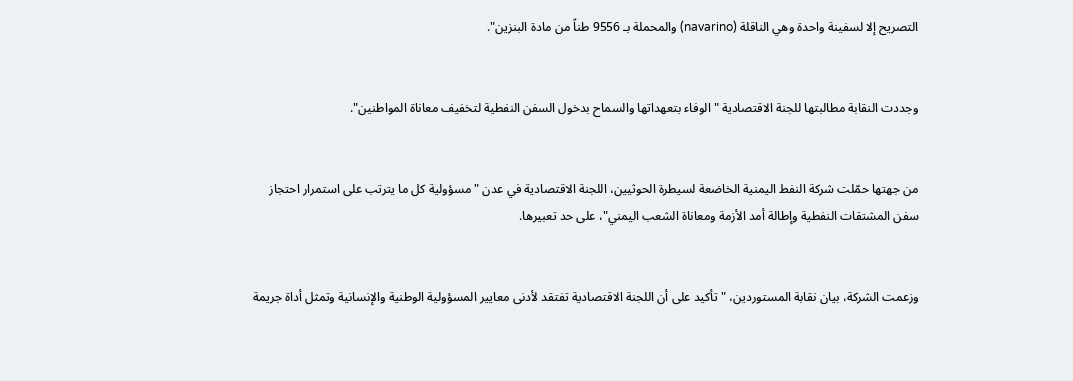التصريح إلا لسفينة واحدة وهي الناقلة (navarino) والمحملة بـ 9556 طناً من مادة البنزين".


وجددت النقابة مطالبتها للجنة الاقتصادية "الوفاء بتعهداتها والسماح بدخول السفن النفطية لتخفيف معاناة المواطنين".


من جهتها حمّلت شركة النفط اليمنية الخاضعة لسيطرة الحوثيين، اللجنة الاقتصادية في عدن "مسؤولية كل ما يترتب على استمرار احتجاز سفن المشتقات النفطية وإطالة أمد الأزمة ومعاناة الشعب اليمني"، على حد تعبيرها.


وزعمت الشركة، بيان نقابة المستوردين، "تأكيد على أن اللجنة الاقتصادية تفتقد لأدنى معايير المسؤولية الوطنية والإنسانية وتمثل أداة جريمة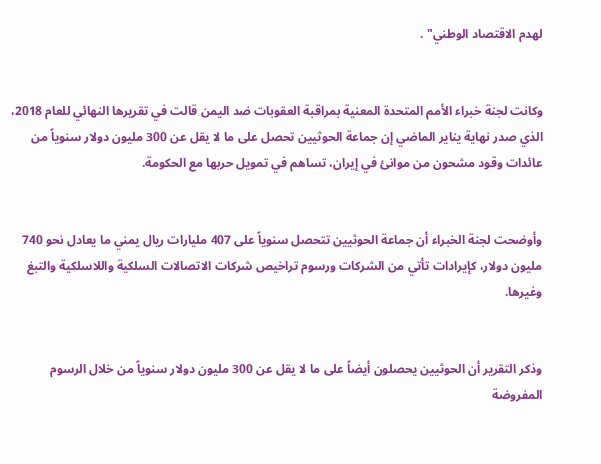لهدم الاقتصاد الوطني" .


وكانت لجنة خبراء الأمم المتحدة المعنية بمراقبة العقوبات ضد اليمن قالت في تقريرها النهائي للعام 2018، الذي صدر نهاية يناير الماضي إن جماعة الحوثيين تحصل على ما لا يقل عن 300 مليون دولار سنوياً من عائدات وقود مشحون من موانئ في إيران، تساهم في تمويل حربها مع الحكومة.


وأوضحت لجنة الخبراء أن جماعة الحوثيين تتحصل سنوياً على 407 مليارات ريال يمني ما يعادل نحو 740 مليون دولار، كإيرادات تأتي من الشركات ورسوم تراخيص شركات الاتصالات السلكية واللاسلكية والتبغ وغيرها.


وذكر التقرير أن الحوثيين يحصلون أيضاً على ما لا يقل عن 300 مليون دولار سنوياً من خلال الرسوم المفروضة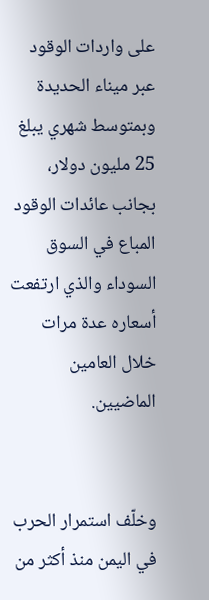على واردات الوقود عبر ميناء الحديدة وبمتوسط شهري يبلغ 25 مليون دولار، بجانب عائدات الوقود المباع في السوق السوداء والذي ارتفعت أسعاره عدة مرات خلال العامين الماضيين.


وخلّف استمرار الحرب في اليمن منذ أكثر من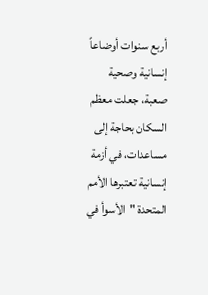أربع سنوات أوضاعاً إنسانية وصحية صعبة، جعلت معظم السكان بحاجة إلى مساعدات، في أزمة إنسانية تعتبرها الأمم المتحدة "الأسوأ في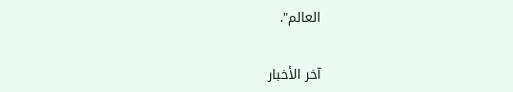العالم".


آخر الأخبار